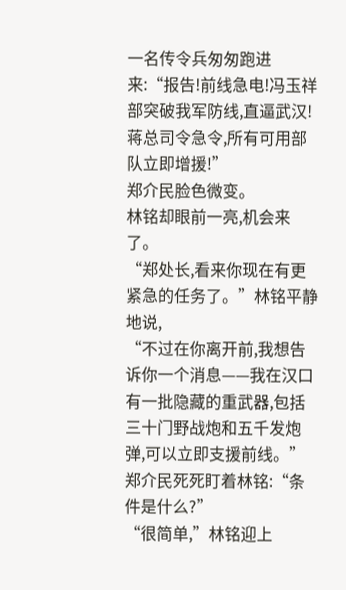一名传令兵匆匆跑进来:“报告!前线急电!冯玉祥部突破我军防线,直逼武汉!蒋总司令急令,所有可用部队立即增援!”
郑介民脸色微变。
林铭却眼前一亮,机会来了。
“郑处长,看来你现在有更紧急的任务了。”林铭平静地说,
“不过在你离开前,我想告诉你一个消息——我在汉口有一批隐藏的重武器,包括三十门野战炮和五千发炮弹,可以立即支援前线。”
郑介民死死盯着林铭:“条件是什么?”
“很简单,”林铭迎上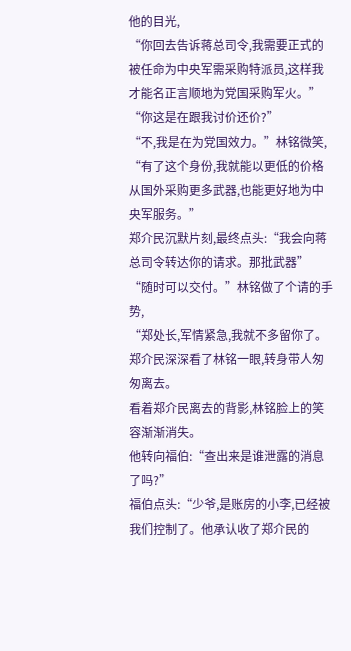他的目光,
“你回去告诉蒋总司令,我需要正式的被任命为中央军需采购特派员,这样我才能名正言顺地为党国采购军火。”
“你这是在跟我讨价还价?”
“不,我是在为党国效力。”林铭微笑,
“有了这个身份,我就能以更低的价格从国外采购更多武器,也能更好地为中央军服务。”
郑介民沉默片刻,最终点头:“我会向蒋总司令转达你的请求。那批武器”
“随时可以交付。”林铭做了个请的手势,
“郑处长,军情紧急,我就不多留你了。
郑介民深深看了林铭一眼,转身带人匆匆离去。
看着郑介民离去的背影,林铭脸上的笑容渐渐消失。
他转向福伯:“查出来是谁泄露的消息了吗?”
福伯点头:“少爷,是账房的小李,已经被我们控制了。他承认收了郑介民的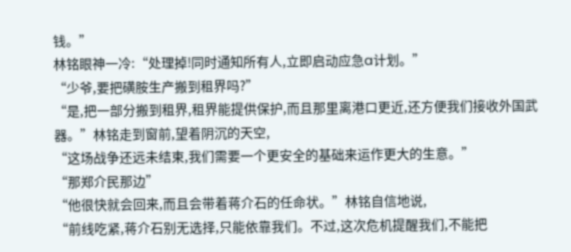钱。”
林铭眼神一冷:“处理掉!同时通知所有人,立即启动应急a计划。”
“少爷,要把磺胺生产搬到租界吗?”
“是,把一部分搬到租界,租界能提供保护,而且那里离港口更近,还方便我们接收外国武器。”林铭走到窗前,望着阴沉的天空,
“这场战争还远未结束,我们需要一个更安全的基础来运作更大的生意。”
“那郑介民那边”
“他很快就会回来,而且会带着蒋介石的任命状。”林铭自信地说,
“前线吃紧,蒋介石别无选择,只能依靠我们。不过,这次危机提醒我们,不能把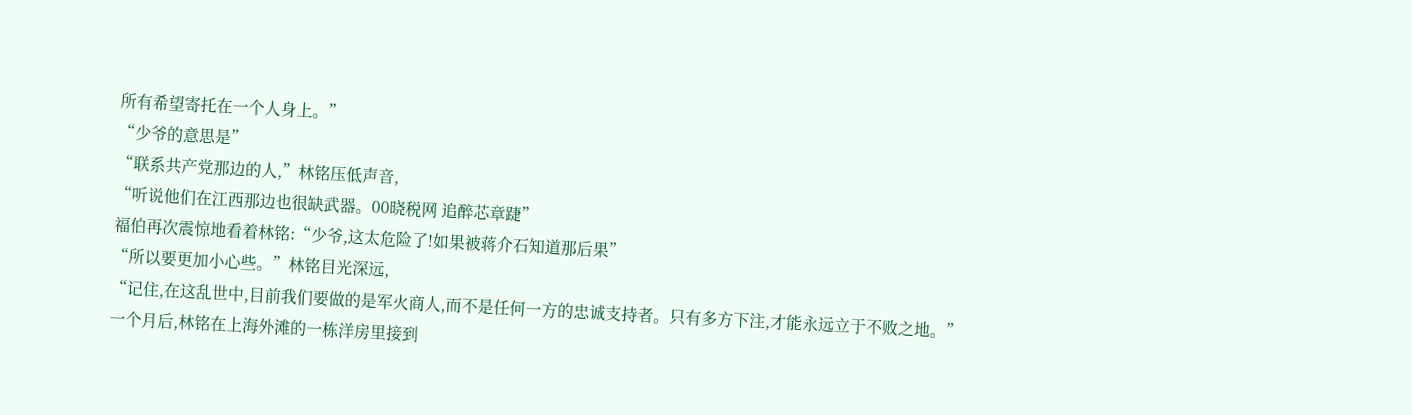所有希望寄托在一个人身上。”
“少爷的意思是”
“联系共产党那边的人,”林铭压低声音,
“听说他们在江西那边也很缺武器。00晓税网 追醉芯章踕”
福伯再次震惊地看着林铭:“少爷,这太危险了!如果被蒋介石知道那后果”
“所以要更加小心些。”林铭目光深远,
“记住,在这乱世中,目前我们要做的是军火商人,而不是任何一方的忠诚支持者。只有多方下注,才能永远立于不败之地。”
一个月后,林铭在上海外滩的一栋洋房里接到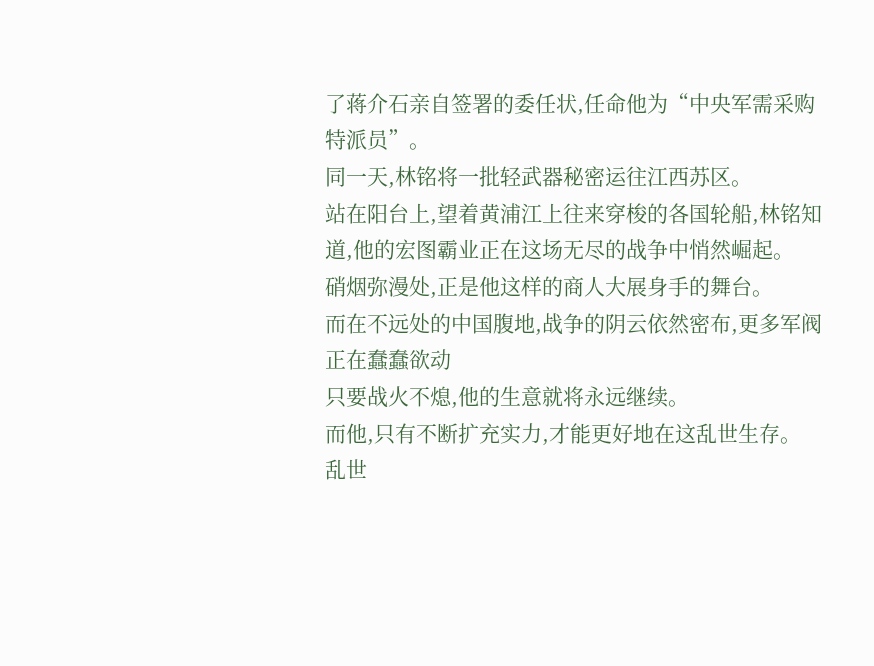了蒋介石亲自签署的委任状,任命他为“中央军需采购特派员”。
同一天,林铭将一批轻武器秘密运往江西苏区。
站在阳台上,望着黄浦江上往来穿梭的各国轮船,林铭知道,他的宏图霸业正在这场无尽的战争中悄然崛起。
硝烟弥漫处,正是他这样的商人大展身手的舞台。
而在不远处的中国腹地,战争的阴云依然密布,更多军阀正在蠢蠢欲动
只要战火不熄,他的生意就将永远继续。
而他,只有不断扩充实力,才能更好地在这乱世生存。
乱世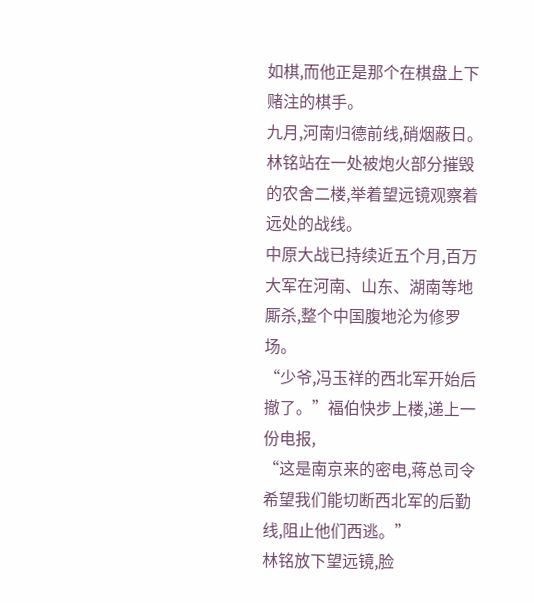如棋,而他正是那个在棋盘上下赌注的棋手。
九月,河南归德前线,硝烟蔽日。
林铭站在一处被炮火部分摧毁的农舍二楼,举着望远镜观察着远处的战线。
中原大战已持续近五个月,百万大军在河南、山东、湖南等地厮杀,整个中国腹地沦为修罗场。
“少爷,冯玉祥的西北军开始后撤了。”福伯快步上楼,递上一份电报,
“这是南京来的密电,蒋总司令希望我们能切断西北军的后勤线,阻止他们西逃。”
林铭放下望远镜,脸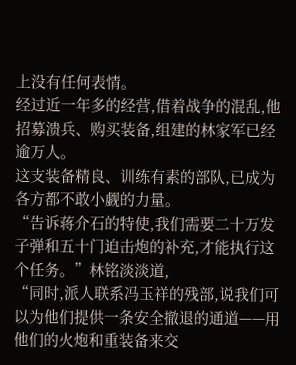上没有任何表情。
经过近一年多的经营,借着战争的混乱,他招募溃兵、购买装备,组建的林家军已经逾万人。
这支装备精良、训练有素的部队,已成为各方都不敢小觑的力量。
“告诉蒋介石的特使,我们需要二十万发子弹和五十门迫击炮的补充,才能执行这个任务。”林铭淡淡道,
“同时,派人联系冯玉祥的残部,说我们可以为他们提供一条安全撤退的通道——用他们的火炮和重装备来交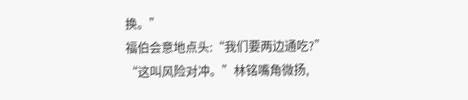换。”
福伯会意地点头:“我们要两边通吃?”
“这叫风险对冲。”林铭嘴角微扬,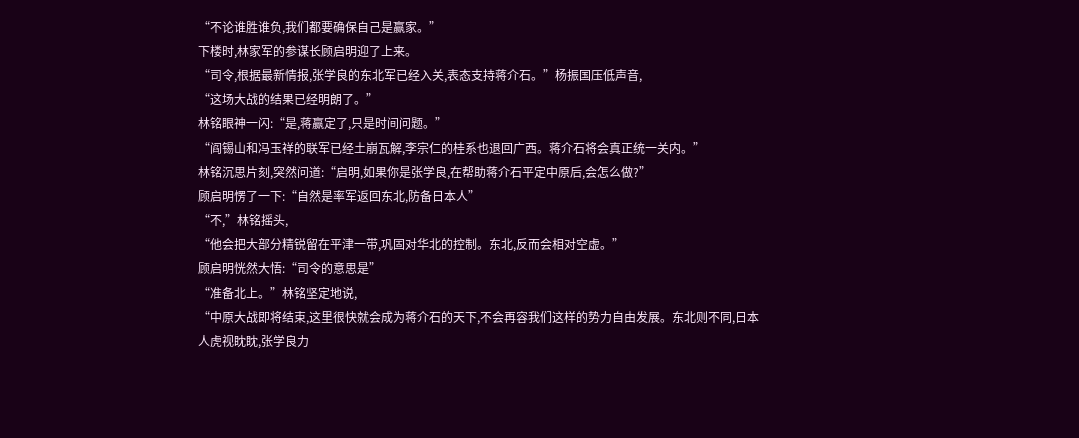“不论谁胜谁负,我们都要确保自己是赢家。”
下楼时,林家军的参谋长顾启明迎了上来。
“司令,根据最新情报,张学良的东北军已经入关,表态支持蒋介石。”杨振国压低声音,
“这场大战的结果已经明朗了。”
林铭眼神一闪:“是,蒋赢定了,只是时间问题。”
“阎锡山和冯玉祥的联军已经土崩瓦解,李宗仁的桂系也退回广西。蒋介石将会真正统一关内。”
林铭沉思片刻,突然问道:“启明,如果你是张学良,在帮助蒋介石平定中原后,会怎么做?”
顾启明愣了一下:“自然是率军返回东北,防备日本人”
“不,”林铭摇头,
“他会把大部分精锐留在平津一带,巩固对华北的控制。东北,反而会相对空虚。”
顾启明恍然大悟:“司令的意思是”
“准备北上。”林铭坚定地说,
“中原大战即将结束,这里很快就会成为蒋介石的天下,不会再容我们这样的势力自由发展。东北则不同,日本人虎视眈眈,张学良力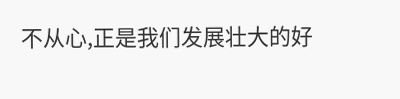不从心,正是我们发展壮大的好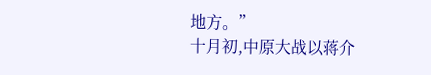地方。”
十月初,中原大战以蒋介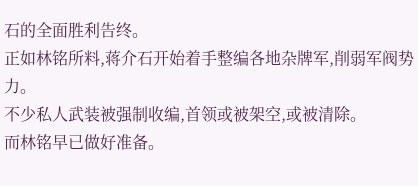石的全面胜利告终。
正如林铭所料,蒋介石开始着手整编各地杂牌军,削弱军阀势力。
不少私人武装被强制收编,首领或被架空,或被清除。
而林铭早已做好准备。